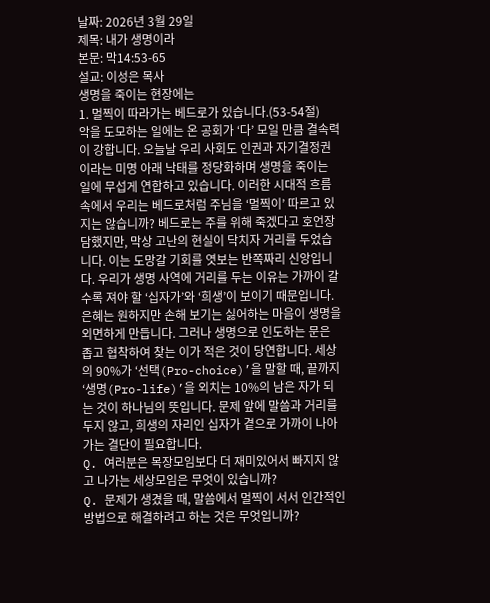날짜: 2026년 3월 29일
제목: 내가 생명이라
본문: 막14:53-65
설교: 이성은 목사
생명을 죽이는 현장에는
1. 멀찍이 따라가는 베드로가 있습니다.(53-54절)
악을 도모하는 일에는 온 공회가 ‘다’ 모일 만큼 결속력이 강합니다. 오늘날 우리 사회도 인권과 자기결정권이라는 미명 아래 낙태를 정당화하며 생명을 죽이는 일에 무섭게 연합하고 있습니다. 이러한 시대적 흐름 속에서 우리는 베드로처럼 주님을 ‘멀찍이’ 따르고 있지는 않습니까? 베드로는 주를 위해 죽겠다고 호언장담했지만, 막상 고난의 현실이 닥치자 거리를 두었습니다. 이는 도망갈 기회를 엿보는 반쪽짜리 신앙입니다. 우리가 생명 사역에 거리를 두는 이유는 가까이 갈수록 져야 할 ‘십자가’와 ‘희생’이 보이기 때문입니다. 은혜는 원하지만 손해 보기는 싫어하는 마음이 생명을 외면하게 만듭니다. 그러나 생명으로 인도하는 문은 좁고 협착하여 찾는 이가 적은 것이 당연합니다. 세상의 90%가 ‘선택(Pro-choice)’을 말할 때, 끝까지 ‘생명(Pro-life)’을 외치는 10%의 남은 자가 되는 것이 하나님의 뜻입니다. 문제 앞에 말씀과 거리를 두지 않고, 희생의 자리인 십자가 곁으로 가까이 나아가는 결단이 필요합니다.
Q. 여러분은 목장모임보다 더 재미있어서 빠지지 않고 나가는 세상모임은 무엇이 있습니까?
Q. 문제가 생겼을 때, 말씀에서 멀찍이 서서 인간적인 방법으로 해결하려고 하는 것은 무엇입니까?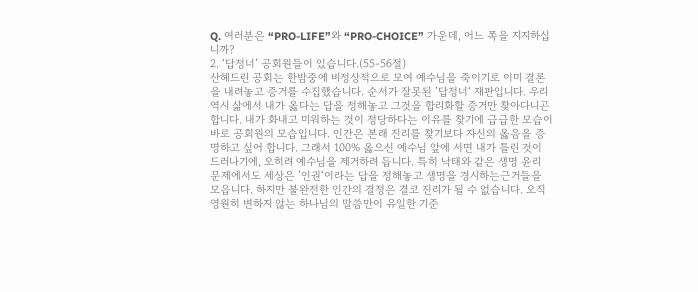Q. 여러분은 “PRO-LIFE”와 “PRO-CHOICE” 가운데, 어느 쪽을 지지하십니까?
2. ‘답정너’ 공회원들이 있습니다.(55-56절)
산헤드린 공회는 한밤중에 비정상적으로 모여 예수님을 죽이기로 이미 결론을 내려놓고 증거를 수집했습니다. 순서가 잘못된 ’답정너‘ 재판입니다. 우리 역시 삶에서 내가 옳다는 답을 정해놓고 그것을 합리화할 증거만 찾아다니곤 합니다. 내가 화내고 미워하는 것이 정당하다는 이유를 찾기에 급급한 모습이 바로 공회원의 모습입니다. 인간은 본래 진리를 찾기보다 자신의 옳음을 증명하고 싶어 합니다. 그래서 100% 옳으신 예수님 앞에 서면 내가 틀린 것이 드러나기에, 오히려 예수님을 제거하려 듭니다. 특히 낙태와 같은 생명 윤리 문제에서도 세상은 ’인권‘이라는 답을 정해놓고 생명을 경시하는근거들을 모읍니다. 하지만 불완전한 인간의 결정은 결코 진리가 될 수 없습니다. 오직 영원히 변하지 않는 하나님의 말씀만이 유일한 기준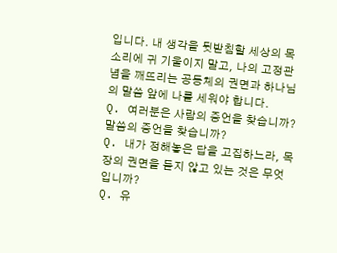입니다. 내 생각을 뒷받침할 세상의 목소리에 귀 기울이지 말고, 나의 고정관념을 깨뜨리는 공동체의 권면과 하나님의 말씀 앞에 나를 세워야 합니다.
Q. 여러분은 사람의 증언을 찾습니까? 말씀의 증언을 찾습니까?
Q. 내가 정해놓은 답을 고집하느라, 목장의 권면을 듣지 않고 있는 것은 무엇입니까?
Q. 유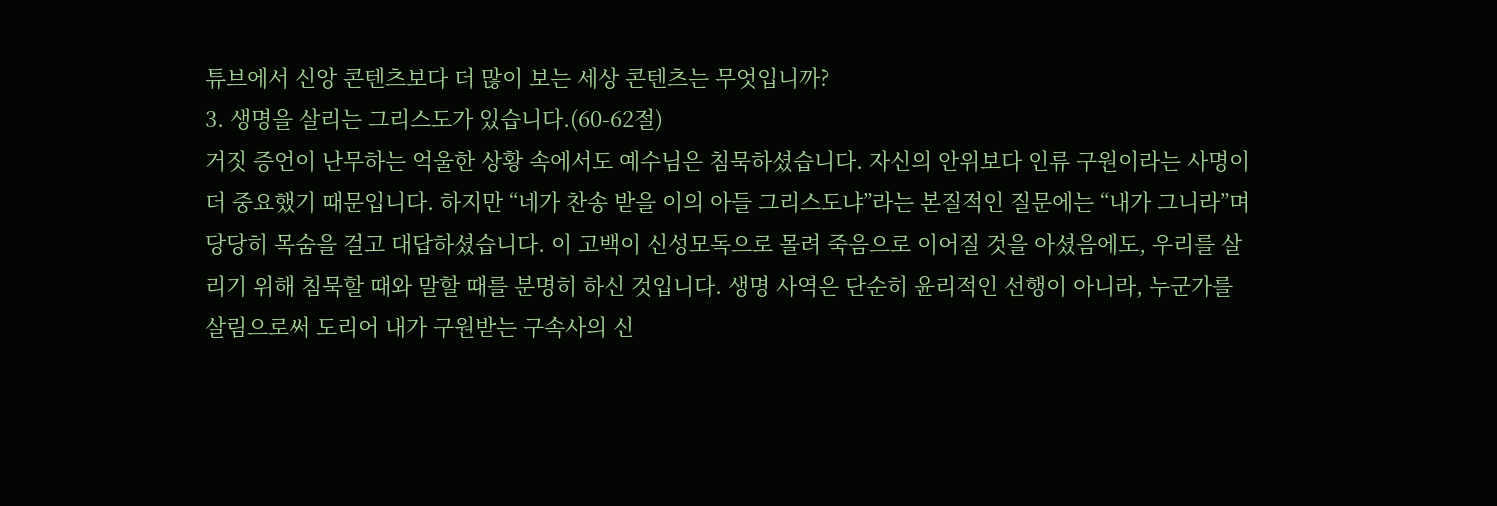튜브에서 신앙 콘텐츠보다 더 많이 보는 세상 콘텐츠는 무엇입니까?
3. 생명을 살리는 그리스도가 있습니다.(60-62절)
거짓 증언이 난무하는 억울한 상황 속에서도 예수님은 침묵하셨습니다. 자신의 안위보다 인류 구원이라는 사명이 더 중요했기 때문입니다. 하지만 “네가 찬송 받을 이의 아들 그리스도냐”라는 본질적인 질문에는 “내가 그니라”며 당당히 목숨을 걸고 대답하셨습니다. 이 고백이 신성모독으로 몰려 죽음으로 이어질 것을 아셨음에도, 우리를 살리기 위해 침묵할 때와 말할 때를 분명히 하신 것입니다. 생명 사역은 단순히 윤리적인 선행이 아니라, 누군가를 살림으로써 도리어 내가 구원받는 구속사의 신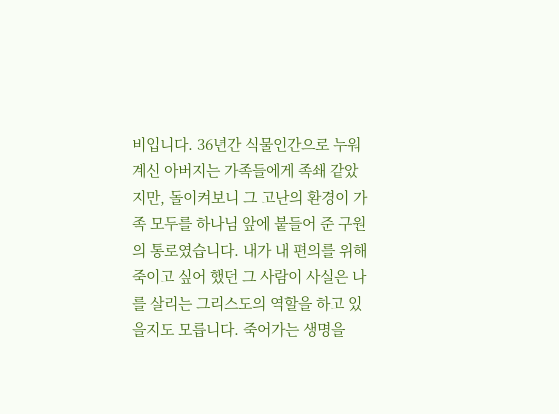비입니다. 36년간 식물인간으로 누워 계신 아버지는 가족들에게 족쇄 같았지만, 돌이켜보니 그 고난의 환경이 가족 모두를 하나님 앞에 붙들어 준 구원의 통로였습니다. 내가 내 편의를 위해 죽이고 싶어 했던 그 사람이 사실은 나를 살리는 그리스도의 역할을 하고 있을지도 모릅니다. 죽어가는 생명을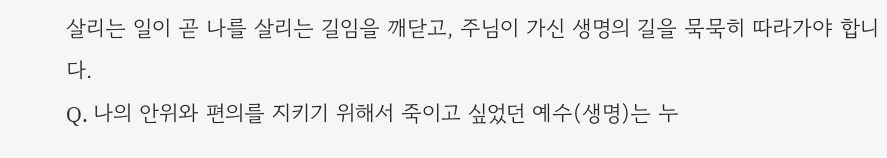살리는 일이 곧 나를 살리는 길임을 깨닫고, 주님이 가신 생명의 길을 묵묵히 따라가야 합니다.
Q. 나의 안위와 편의를 지키기 위해서 죽이고 싶었던 예수(생명)는 누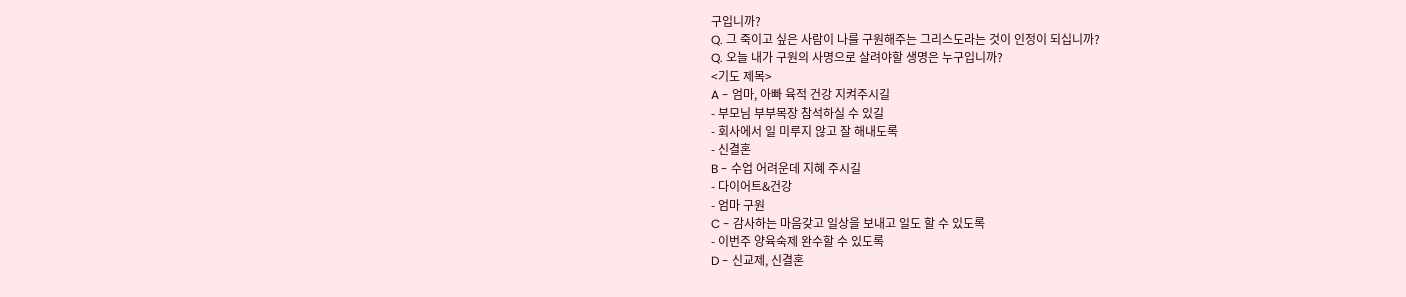구입니까?
Q. 그 죽이고 싶은 사람이 나를 구원해주는 그리스도라는 것이 인정이 되십니까?
Q. 오늘 내가 구원의 사명으로 살려야할 생명은 누구입니까?
<기도 제목>
A - 엄마, 아빠 육적 건강 지켜주시길
- 부모님 부부목장 참석하실 수 있길
- 회사에서 일 미루지 않고 잘 해내도록
- 신결혼
B - 수업 어려운데 지혜 주시길
- 다이어트&건강
- 엄마 구원
C - 감사하는 마음갖고 일상을 보내고 일도 할 수 있도록
- 이번주 양육숙제 완수할 수 있도록
D - 신교제, 신결혼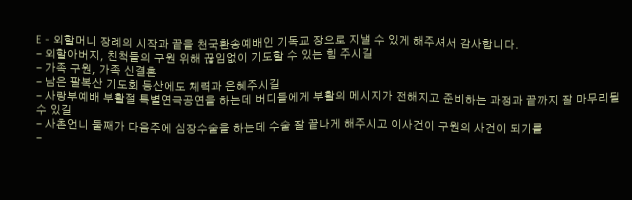E - 외할머니 장례의 시작과 끝을 천국환송예배인 기독교 장으로 지낼 수 있게 해주셔서 감사합니다.
- 외할아버지, 친척들의 구원 위해 끊임없이 기도할 수 있는 힘 주시길
- 가족 구원, 가족 신결혼
- 남은 팔복산 기도회 등산에도 체력과 은혜주시길
- 사랑부예배 부활절 특별연극공연을 하는데 버디들에게 부활의 메시지가 전해지고 준비하는 과정과 끝까지 잘 마무리될 수 있길
- 사촌언니 둘째가 다음주에 심장수술을 하는데 수술 잘 끝나게 해주시고 이사건이 구원의 사건이 되기를
-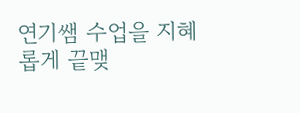연기쌤 수업을 지혜롭게 끝맺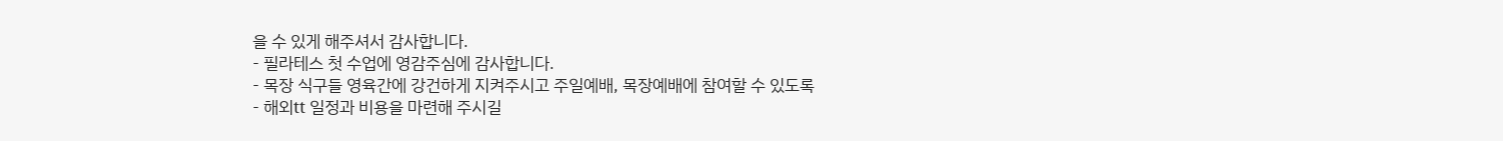을 수 있게 해주셔서 감사합니다.
- 필라테스 첫 수업에 영감주심에 감사합니다.
- 목장 식구들 영육간에 강건하게 지켜주시고 주일예배, 목장예배에 참여할 수 있도록
- 해외tt 일정과 비용을 마련해 주시길